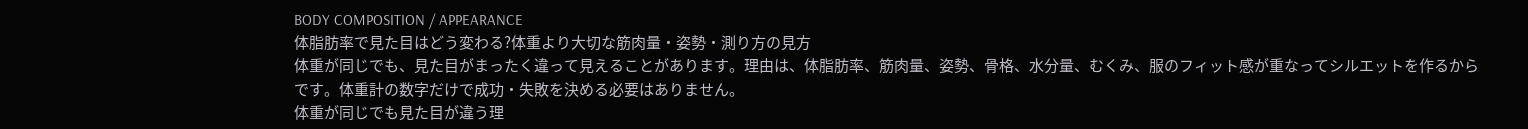BODY COMPOSITION / APPEARANCE
体脂肪率で見た目はどう変わる?体重より大切な筋肉量・姿勢・測り方の見方
体重が同じでも、見た目がまったく違って見えることがあります。理由は、体脂肪率、筋肉量、姿勢、骨格、水分量、むくみ、服のフィット感が重なってシルエットを作るからです。体重計の数字だけで成功・失敗を決める必要はありません。
体重が同じでも見た目が違う理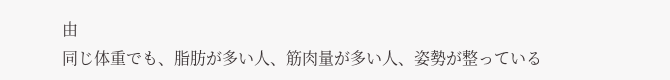由
同じ体重でも、脂肪が多い人、筋肉量が多い人、姿勢が整っている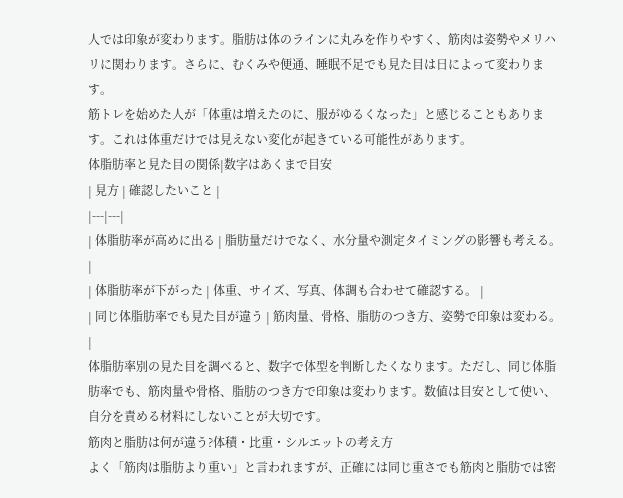人では印象が変わります。脂肪は体のラインに丸みを作りやすく、筋肉は姿勢やメリハリに関わります。さらに、むくみや便通、睡眠不足でも見た目は日によって変わります。
筋トレを始めた人が「体重は増えたのに、服がゆるくなった」と感じることもあります。これは体重だけでは見えない変化が起きている可能性があります。
体脂肪率と見た目の関係|数字はあくまで目安
| 見方 | 確認したいこと |
|---|---|
| 体脂肪率が高めに出る | 脂肪量だけでなく、水分量や測定タイミングの影響も考える。 |
| 体脂肪率が下がった | 体重、サイズ、写真、体調も合わせて確認する。 |
| 同じ体脂肪率でも見た目が違う | 筋肉量、骨格、脂肪のつき方、姿勢で印象は変わる。 |
体脂肪率別の見た目を調べると、数字で体型を判断したくなります。ただし、同じ体脂肪率でも、筋肉量や骨格、脂肪のつき方で印象は変わります。数値は目安として使い、自分を責める材料にしないことが大切です。
筋肉と脂肪は何が違う?体積・比重・シルエットの考え方
よく「筋肉は脂肪より重い」と言われますが、正確には同じ重さでも筋肉と脂肪では密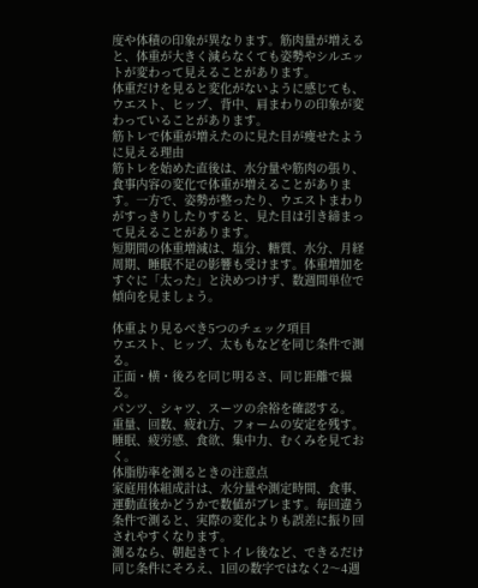度や体積の印象が異なります。筋肉量が増えると、体重が大きく減らなくても姿勢やシルエットが変わって見えることがあります。
体重だけを見ると変化がないように感じても、ウエスト、ヒップ、背中、肩まわりの印象が変わっていることがあります。
筋トレで体重が増えたのに見た目が痩せたように見える理由
筋トレを始めた直後は、水分量や筋肉の張り、食事内容の変化で体重が増えることがあります。一方で、姿勢が整ったり、ウエストまわりがすっきりしたりすると、見た目は引き締まって見えることがあります。
短期間の体重増減は、塩分、糖質、水分、月経周期、睡眠不足の影響も受けます。体重増加をすぐに「太った」と決めつけず、数週間単位で傾向を見ましょう。

体重より見るべき5つのチェック項目
ウエスト、ヒップ、太ももなどを同じ条件で測る。
正面・横・後ろを同じ明るさ、同じ距離で撮る。
パンツ、シャツ、スーツの余裕を確認する。
重量、回数、疲れ方、フォームの安定を残す。
睡眠、疲労感、食欲、集中力、むくみを見ておく。
体脂肪率を測るときの注意点
家庭用体組成計は、水分量や測定時間、食事、運動直後かどうかで数値がブレます。毎回違う条件で測ると、実際の変化よりも誤差に振り回されやすくなります。
測るなら、朝起きてトイレ後など、できるだけ同じ条件にそろえ、1回の数字ではなく2〜4週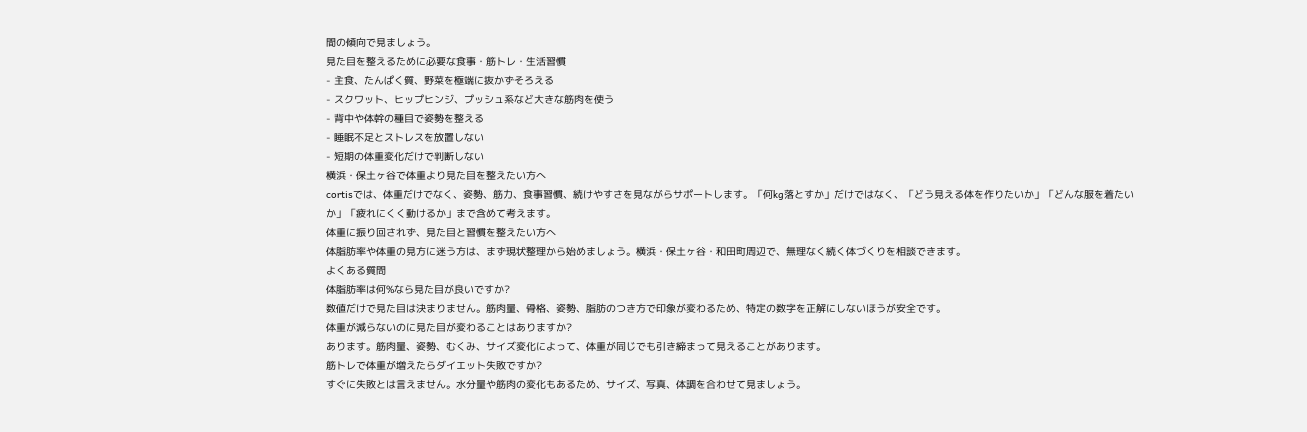間の傾向で見ましょう。
見た目を整えるために必要な食事・筋トレ・生活習慣
- 主食、たんぱく質、野菜を極端に抜かずそろえる
- スクワット、ヒップヒンジ、プッシュ系など大きな筋肉を使う
- 背中や体幹の種目で姿勢を整える
- 睡眠不足とストレスを放置しない
- 短期の体重変化だけで判断しない
横浜・保土ヶ谷で体重より見た目を整えたい方へ
cortisでは、体重だけでなく、姿勢、筋力、食事習慣、続けやすさを見ながらサポートします。「何kg落とすか」だけではなく、「どう見える体を作りたいか」「どんな服を着たいか」「疲れにくく動けるか」まで含めて考えます。
体重に振り回されず、見た目と習慣を整えたい方へ
体脂肪率や体重の見方に迷う方は、まず現状整理から始めましょう。横浜・保土ヶ谷・和田町周辺で、無理なく続く体づくりを相談できます。
よくある質問
体脂肪率は何%なら見た目が良いですか?
数値だけで見た目は決まりません。筋肉量、骨格、姿勢、脂肪のつき方で印象が変わるため、特定の数字を正解にしないほうが安全です。
体重が減らないのに見た目が変わることはありますか?
あります。筋肉量、姿勢、むくみ、サイズ変化によって、体重が同じでも引き締まって見えることがあります。
筋トレで体重が増えたらダイエット失敗ですか?
すぐに失敗とは言えません。水分量や筋肉の変化もあるため、サイズ、写真、体調を合わせて見ましょう。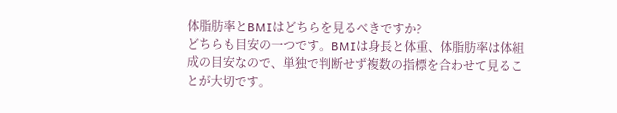体脂肪率とBMIはどちらを見るべきですか?
どちらも目安の一つです。BMIは身長と体重、体脂肪率は体組成の目安なので、単独で判断せず複数の指標を合わせて見ることが大切です。